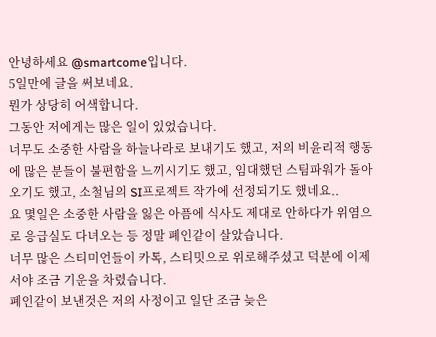안녕하세요 @smartcome입니다.
5일만에 글을 써보네요.
뭔가 상당히 어색합니다.
그동안 저에게는 많은 일이 있었습니다.
너무도 소중한 사람을 하늘나라로 보내기도 했고, 저의 비윤리적 행동에 많은 분들이 불편함을 느끼시기도 했고, 임대했던 스팀파워가 돌아오기도 했고, 소철님의 SI프로젝트 작가에 선정되기도 했네요..
요 몇일은 소중한 사람을 잃은 아픔에 식사도 제대로 안하다가 위염으로 응급실도 다녀오는 등 정말 폐인같이 살았습니다.
너무 많은 스티미언들이 카톡, 스티밋으로 위로해주셨고 덕분에 이제서야 조금 기운을 차렸습니다.
폐인같이 보낸것은 저의 사정이고 일단 조금 늦은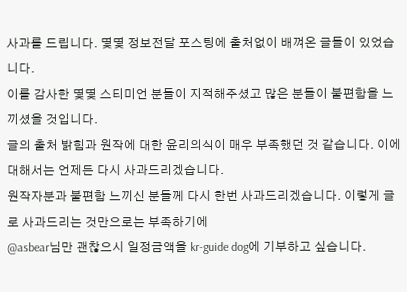사과를 드립니다. 몇몇 정보전달 포스팅에 출처없이 배껴온 글들이 있었습니다.
이를 감사한 몇몇 스티미언 분들이 지적해주셨고 많은 분들이 불편함을 느끼셨을 것입니다.
글의 출처 밝힘과 원작에 대한 윤리의식이 매우 부족했던 것 같습니다. 이에대해서는 언제든 다시 사과드리겠습니다.
원작자분과 불편함 느끼신 분들께 다시 한번 사과드리겠습니다. 이렇게 글로 사과드리는 것만으로는 부족하기에
@asbear님만 괜찮으시 일정금액을 kr-guide dog에 기부하고 싶습니다.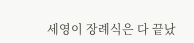세영이 장례식은 다 끝났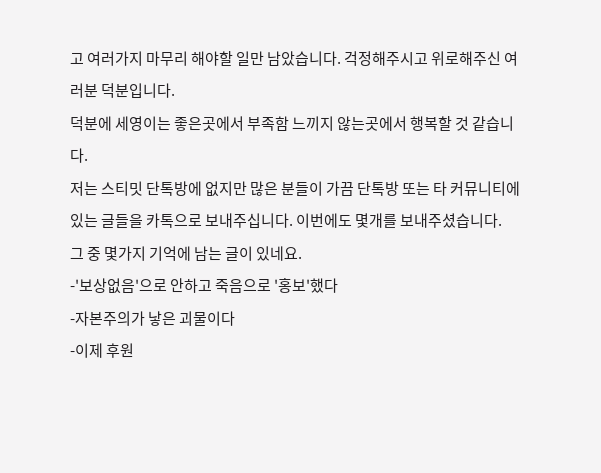고 여러가지 마무리 해야할 일만 남았습니다. 걱정해주시고 위로해주신 여러분 덕분입니다.
덕분에 세영이는 좋은곳에서 부족함 느끼지 않는곳에서 행복할 것 같습니다.
저는 스티밋 단톡방에 없지만 많은 분들이 가끔 단톡방 또는 타 커뮤니티에 있는 글들을 카톡으로 보내주십니다. 이번에도 몇개를 보내주셨습니다.
그 중 몇가지 기억에 남는 글이 있네요.
-'보상없음'으로 안하고 죽음으로 '홍보'했다
-자본주의가 낳은 괴물이다
-이제 후원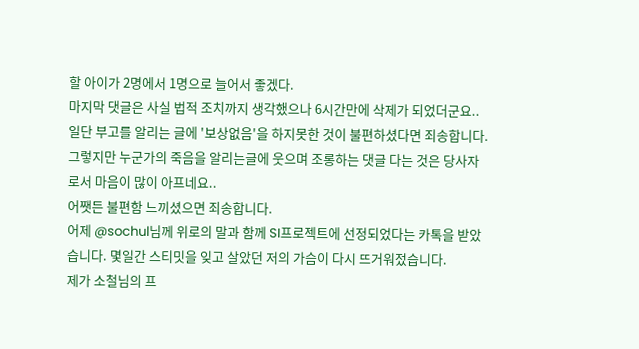할 아이가 2명에서 1명으로 늘어서 좋겠다.
마지막 댓글은 사실 법적 조치까지 생각했으나 6시간만에 삭제가 되었더군요..
일단 부고를 알리는 글에 '보상없음'을 하지못한 것이 불편하셨다면 죄송합니다. 그렇지만 누군가의 죽음을 알리는글에 웃으며 조롱하는 댓글 다는 것은 당사자로서 마음이 많이 아프네요..
어쨋든 불편함 느끼셨으면 죄송합니다.
어제 @sochul님께 위로의 말과 함께 SI프로젝트에 선정되었다는 카톡을 받았습니다. 몇일간 스티밋을 잊고 살았던 저의 가슴이 다시 뜨거워젔습니다.
제가 소철님의 프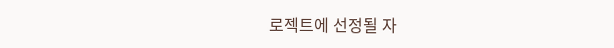로젝트에 선정될 자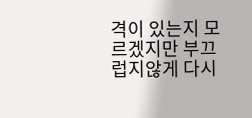격이 있는지 모르겠지만 부끄럽지않게 다시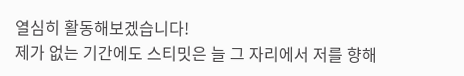열심히 활동해보겠습니다!
제가 없는 기간에도 스티밋은 늘 그 자리에서 저를 향해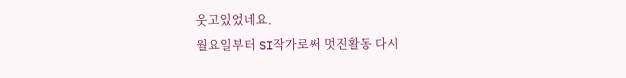웃고있었네요.
월요일부터 SI작가로써 멋진활동 다시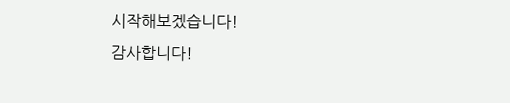시작해보겠습니다!
감사합니다!